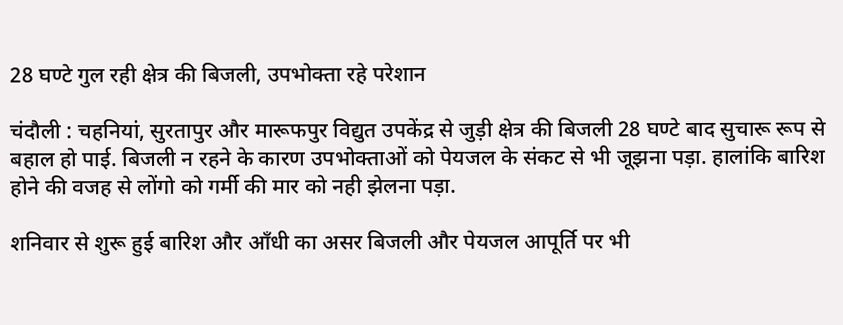28 घण्टे गुल रही क्षेत्र की बिजली, उपभोक्ता रहे परेशान

चंदौली : चहनियां, सुरतापुर और मारूफपुर विद्युत उपकेंद्र से जुड़ी क्षेत्र की बिजली 28 घण्टे बाद सुचारू रूप से बहाल हो पाई. बिजली न रहने के कारण उपभोक्ताओं को पेयजल के संकट से भी जूझना पड़ा. हालांकि बारिश होने की वजह से लोंगो को गर्मी की मार को नही झेलना पड़ा.

शनिवार से शुरू हुई बारिश और आँधी का असर बिजली और पेयजल आपूर्ति पर भी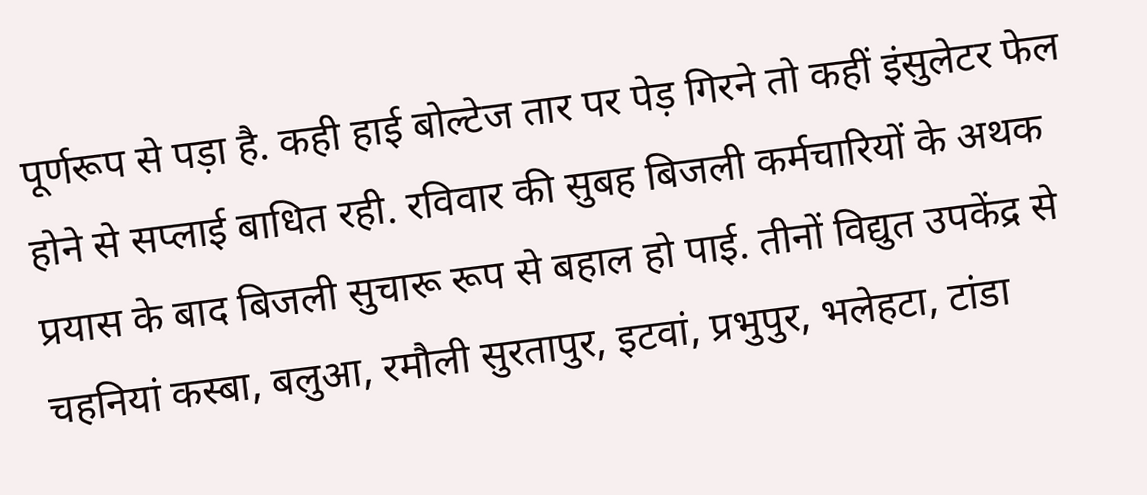पूर्णरूप से पड़ा है. कही हाई बोल्टेज तार पर पेड़ गिरने तो कहीं इंसुलेटर फेल होने से सप्लाई बाधित रही. रविवार की सुबह बिजली कर्मचारियों के अथक प्रयास के बाद बिजली सुचारू रूप से बहाल हो पाई. तीनों विद्युत उपकेंद्र से चहनियां कस्बा, बलुआ, रमौली सुरतापुर, इटवां, प्रभुपुर, भलेहटा, टांडा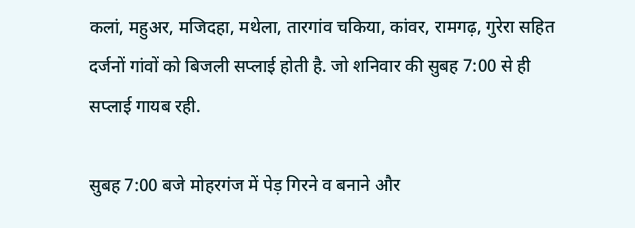कलां, महुअर, मजिदहा, मथेला, तारगांव चकिया, कांवर, रामगढ़, गुरेरा सहित दर्जनों गांवों को बिजली सप्लाई होती है. जो शनिवार की सुबह 7:00 से ही सप्लाई गायब रही.

सुबह 7:00 बजे मोहरगंज में पेड़ गिरने व बनाने और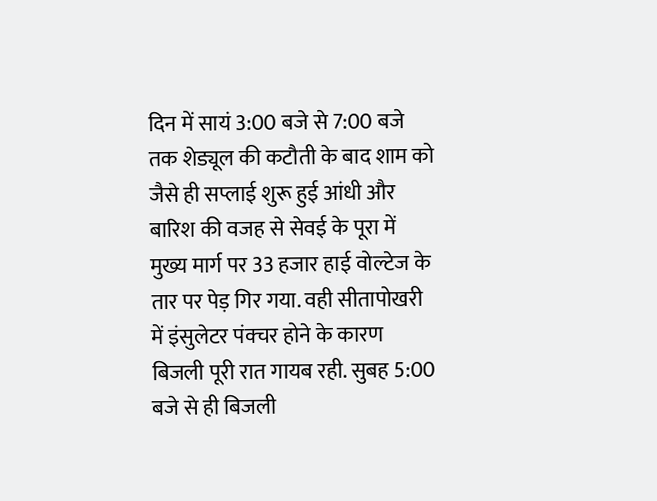दिन में सायं 3:00 बजे से 7:00 बजे तक शेड्यूल की कटौती के बाद शाम को जैसे ही सप्लाई शुरू हुई आंधी और बारिश की वजह से सेवई के पूरा में मुख्य मार्ग पर 33 हजार हाई वोल्टेज के तार पर पेड़ गिर गया. वही सीतापोखरी में इंसुलेटर पंक्चर होने के कारण बिजली पूरी रात गायब रही. सुबह 5:00 बजे से ही बिजली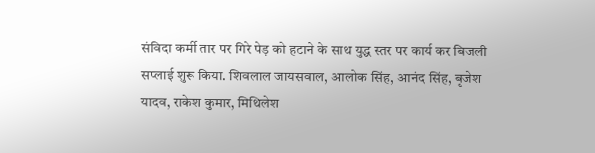संविदा कर्मी तार पर गिरे पेड़ को हटाने के साथ युद्ध स्तर पर कार्य कर बिजली सप्लाई शुरू किया. शिवलाल जायसवाल, आलोक सिंह, आनंद सिंह, बृजेश यादव, राकेश कुमार, मिथिलेश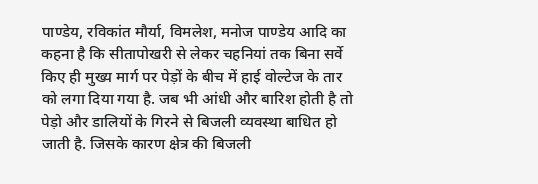पाण्डेय, रविकांत मौर्या, विमलेश, मनोज पाण्डेय आदि का कहना है कि सीतापोखरी से लेकर चहनियां तक बिना सर्वे किए ही मुख्य मार्ग पर पेड़ों के बीच में हाई वोल्टेज के तार को लगा दिया गया है. जब भी आंधी और बारिश होती है तो पेड़ो और डालियों के गिरने से बिजली व्यवस्था बाधित हो जाती है. जिसके कारण क्षेत्र की बिजली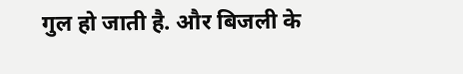गुल हो जाती है. और बिजली के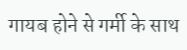गायब होने से गर्मी के साथ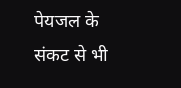पेयजल के संकट से भी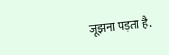जूझना पड़ता है.